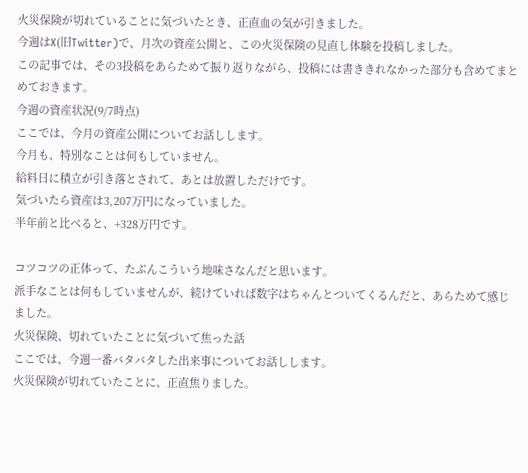火災保険が切れていることに気づいたとき、正直血の気が引きました。
今週はX(旧Twitter)で、月次の資産公開と、この火災保険の見直し体験を投稿しました。
この記事では、その3投稿をあらためて振り返りながら、投稿には書ききれなかった部分も含めてまとめておきます。
今週の資産状況(9/7時点)
ここでは、今月の資産公開についてお話しします。
今月も、特別なことは何もしていません。
給料日に積立が引き落とされて、あとは放置しただけです。
気づいたら資産は3,207万円になっていました。
半年前と比べると、+328万円です。

コツコツの正体って、たぶんこういう地味さなんだと思います。
派手なことは何もしていませんが、続けていれば数字はちゃんとついてくるんだと、あらためて感じました。
火災保険、切れていたことに気づいて焦った話
ここでは、今週一番バタバタした出来事についてお話しします。
火災保険が切れていたことに、正直焦りました。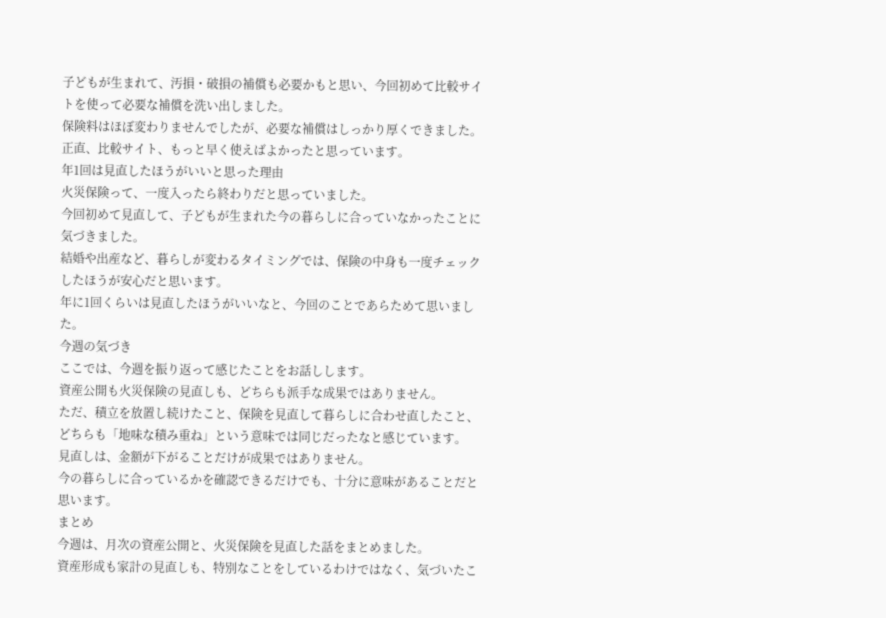子どもが生まれて、汚損・破損の補償も必要かもと思い、今回初めて比較サイトを使って必要な補償を洗い出しました。
保険料はほぼ変わりませんでしたが、必要な補償はしっかり厚くできました。
正直、比較サイト、もっと早く使えばよかったと思っています。
年1回は見直したほうがいいと思った理由
火災保険って、一度入ったら終わりだと思っていました。
今回初めて見直して、子どもが生まれた今の暮らしに合っていなかったことに気づきました。
結婚や出産など、暮らしが変わるタイミングでは、保険の中身も一度チェックしたほうが安心だと思います。
年に1回くらいは見直したほうがいいなと、今回のことであらためて思いました。
今週の気づき
ここでは、今週を振り返って感じたことをお話しします。
資産公開も火災保険の見直しも、どちらも派手な成果ではありません。
ただ、積立を放置し続けたこと、保険を見直して暮らしに合わせ直したこと、どちらも「地味な積み重ね」という意味では同じだったなと感じています。
見直しは、金額が下がることだけが成果ではありません。
今の暮らしに合っているかを確認できるだけでも、十分に意味があることだと思います。
まとめ
今週は、月次の資産公開と、火災保険を見直した話をまとめました。
資産形成も家計の見直しも、特別なことをしているわけではなく、気づいたこ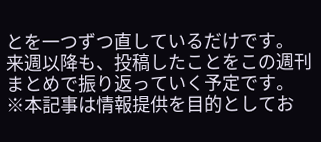とを一つずつ直しているだけです。
来週以降も、投稿したことをこの週刊まとめで振り返っていく予定です。
※本記事は情報提供を目的としてお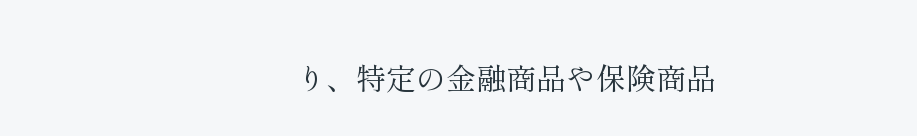り、特定の金融商品や保険商品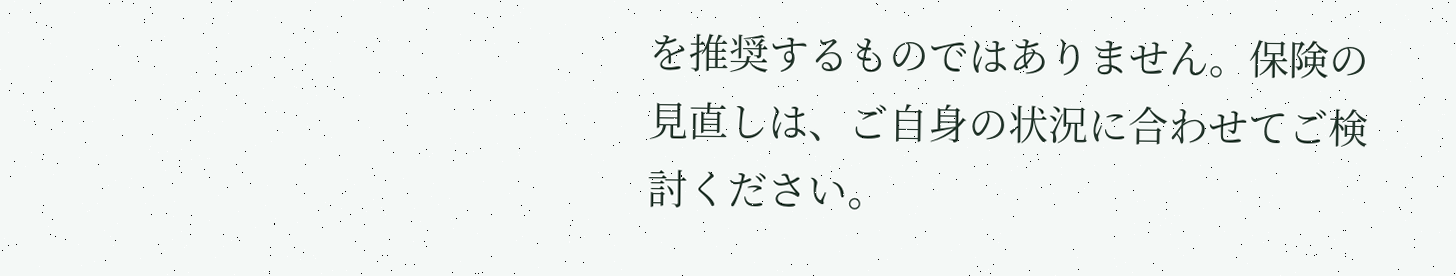を推奨するものではありません。保険の見直しは、ご自身の状況に合わせてご検討ください。